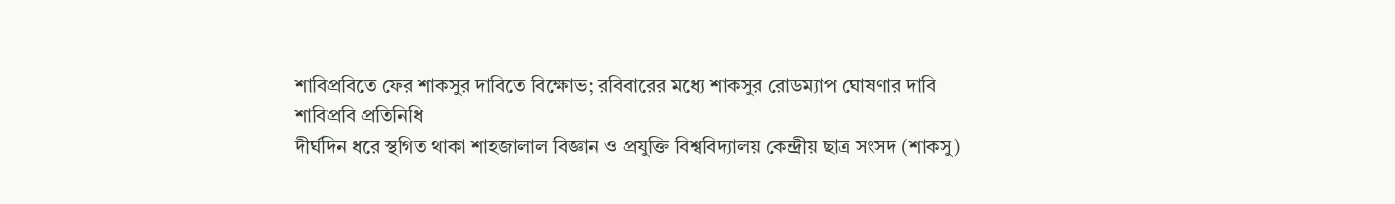শাবিপ্রবিতে ফের শাকসুর দাবিতে বিক্ষোভ; রবিবারের মধ্যে শাকসুর রোডম্যাপ ঘোষণার দাবি
শাবিপ্রবি প্রতিনিধি
দীর্ঘদিন ধরে স্থগিত থাকা শাহজালাল বিজ্ঞান ও প্রযুক্তি বিশ্ববিদ্যালয় কেন্দ্রীয় ছাত্র সংসদ (শাকসু)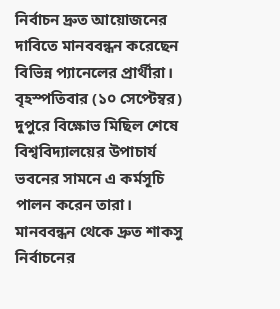নির্বাচন দ্রুত আয়োজনের দাবিতে মানববন্ধন করেছেন বিভিন্ন প্যানেলের প্রার্থীরা। বৃহস্পতিবার (১০ সেপ্টেম্বর) দুপুরে বিক্ষোভ মিছিল শেষে বিশ্ববিদ্যালয়ের উপাচার্য ভবনের সামনে এ কর্মসূচি পালন করেন তারা।
মানববন্ধন থেকে দ্রুত শাকসু নির্বাচনের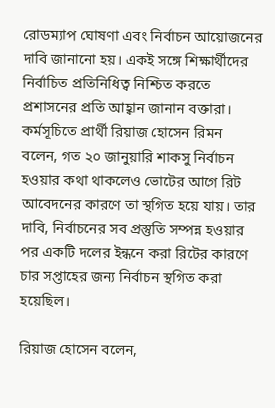রোডম্যাপ ঘোষণা এবং নির্বাচন আয়োজনের দাবি জানানো হয়। একই সঙ্গে শিক্ষার্থীদের নির্বাচিত প্রতিনিধিত্ব নিশ্চিত করতে প্রশাসনের প্রতি আহ্বান জানান বক্তারা।
কর্মসূচিতে প্রার্থী রিয়াজ হোসেন রিমন বলেন, গত ২০ জানুয়ারি শাকসু নির্বাচন হওয়ার কথা থাকলেও ভোটের আগে রিট আবেদনের কারণে তা স্থগিত হয়ে যায়। তার দাবি, নির্বাচনের সব প্রস্তুতি সম্পন্ন হওয়ার পর একটি দলের ইন্ধনে করা রিটের কারণে চার সপ্তাহের জন্য নির্বাচন স্থগিত করা হয়েছিল।

রিয়াজ হোসেন বলেন,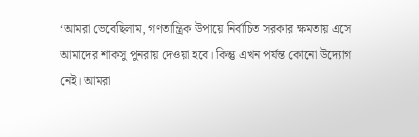‘আমরা ভেবেছিলাম, গণতান্ত্রিক উপায়ে নির্বাচিত সরকার ক্ষমতায় এসে আমাদের শাকসু পুনরায় দেওয়া হবে। কিন্তু এখন পর্যন্ত কোনো উদ্যোগ নেই। আমরা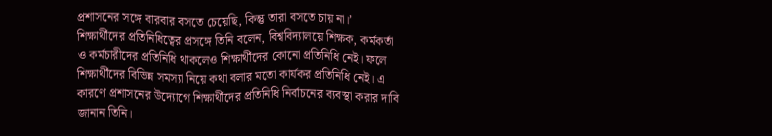প্রশাসনের সঙ্গে বারবার বসতে চেয়েছি, কিন্তু তারা বসতে চায় না।’
শিক্ষার্থীদের প্রতিনিধিত্বের প্রসঙ্গে তিনি বলেন, বিশ্ববিদ্যালয়ে শিক্ষক, কর্মকর্তা ও কর্মচারীদের প্রতিনিধি থাকলেও শিক্ষার্থীদের কোনো প্রতিনিধি নেই। ফলে শিক্ষার্থীদের বিভিন্ন সমস্যা নিয়ে কথা বলার মতো কার্যকর প্রতিনিধি নেই। এ কারণে প্রশাসনের উদ্যোগে শিক্ষার্থীদের প্রতিনিধি নির্বাচনের ব্যবস্থা করার দাবি জানান তিনি।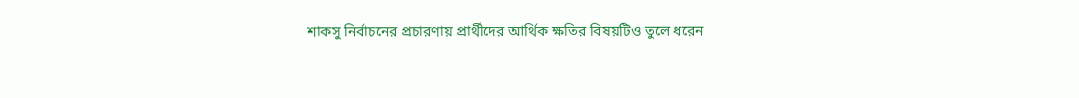শাকসু নির্বাচনের প্রচারণায় প্রার্থীদের আর্থিক ক্ষতির বিষয়টিও তুলে ধরেন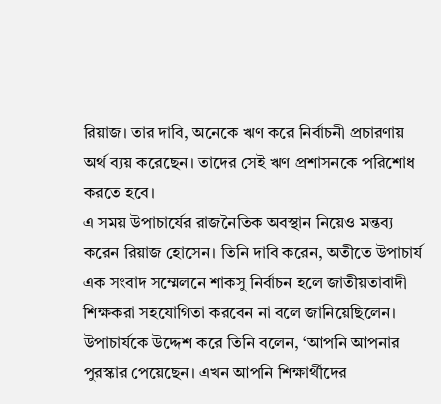রিয়াজ। তার দাবি, অনেকে ঋণ করে নির্বাচনী প্রচারণায় অর্থ ব্যয় করেছেন। তাদের সেই ঋণ প্রশাসনকে পরিশোধ করতে হবে।
এ সময় উপাচার্যের রাজনৈতিক অবস্থান নিয়েও মন্তব্য করেন রিয়াজ হোসেন। তিনি দাবি করেন, অতীতে উপাচার্য এক সংবাদ সম্মেলনে শাকসু নির্বাচন হলে জাতীয়তাবাদী শিক্ষকরা সহযোগিতা করবেন না বলে জানিয়েছিলেন। উপাচার্যকে উদ্দেশ করে তিনি বলেন, ‘আপনি আপনার পুরস্কার পেয়েছেন। এখন আপনি শিক্ষার্থীদের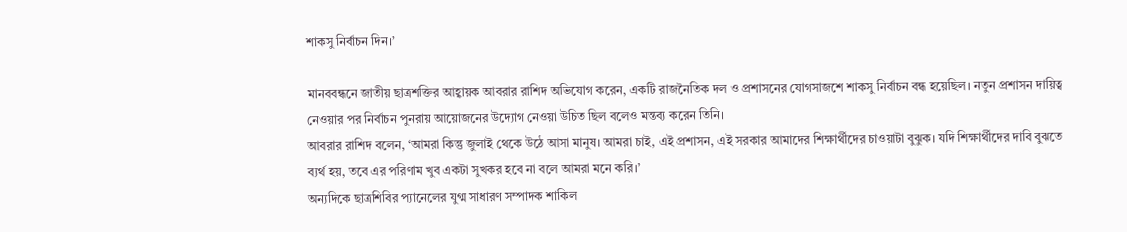শাকসু নির্বাচন দিন।’

মানববন্ধনে জাতীয় ছাত্রশক্তির আহ্বায়ক আবরার রাশিদ অভিযোগ করেন, একটি রাজনৈতিক দল ও প্রশাসনের যোগসাজশে শাকসু নির্বাচন বন্ধ হয়েছিল। নতুন প্রশাসন দায়িত্ব নেওয়ার পর নির্বাচন পুনরায় আয়োজনের উদ্যোগ নেওয়া উচিত ছিল বলেও মন্তব্য করেন তিনি।
আবরার রাশিদ বলেন, ‘আমরা কিন্তু জুলাই থেকে উঠে আসা মানুষ। আমরা চাই, এই প্রশাসন, এই সরকার আমাদের শিক্ষার্থীদের চাওয়াটা বুঝুক। যদি শিক্ষার্থীদের দাবি বুঝতে ব্যর্থ হয়, তবে এর পরিণাম খুব একটা সুখকর হবে না বলে আমরা মনে করি।’
অন্যদিকে ছাত্রশিবির প্যানেলের যুগ্ম সাধারণ সম্পাদক শাকিল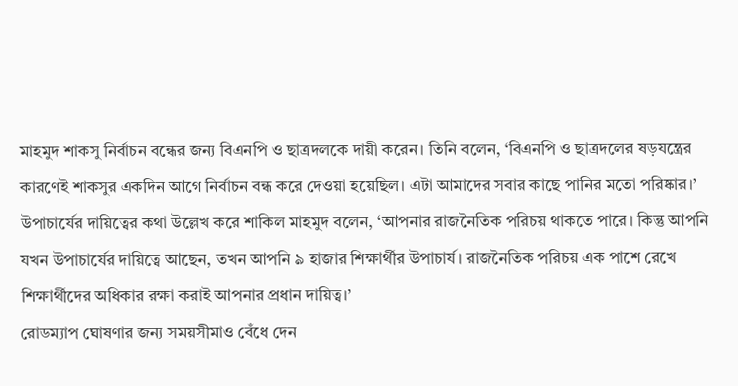মাহমুদ শাকসু নির্বাচন বন্ধের জন্য বিএনপি ও ছাত্রদলকে দায়ী করেন। তিনি বলেন, ‘বিএনপি ও ছাত্রদলের ষড়যন্ত্রের কারণেই শাকসুর একদিন আগে নির্বাচন বন্ধ করে দেওয়া হয়েছিল। এটা আমাদের সবার কাছে পানির মতো পরিষ্কার।’
উপাচার্যের দায়িত্বের কথা উল্লেখ করে শাকিল মাহমুদ বলেন, ‘আপনার রাজনৈতিক পরিচয় থাকতে পারে। কিন্তু আপনি যখন উপাচার্যের দায়িত্বে আছেন, তখন আপনি ৯ হাজার শিক্ষার্থীর উপাচার্য। রাজনৈতিক পরিচয় এক পাশে রেখে শিক্ষার্থীদের অধিকার রক্ষা করাই আপনার প্রধান দায়িত্ব।’
রোডম্যাপ ঘোষণার জন্য সময়সীমাও বেঁধে দেন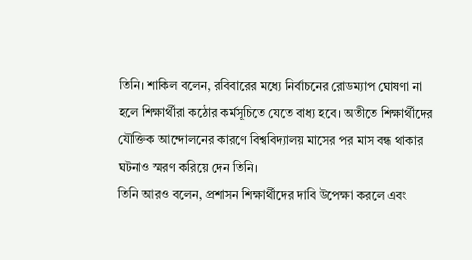তিনি। শাকিল বলেন, রবিবারের মধ্যে নির্বাচনের রোডম্যাপ ঘোষণা না হলে শিক্ষার্থীরা কঠোর কর্মসূচিতে যেতে বাধ্য হবে। অতীতে শিক্ষার্থীদের যৌক্তিক আন্দোলনের কারণে বিশ্ববিদ্যালয় মাসের পর মাস বন্ধ থাকার ঘটনাও স্মরণ করিয়ে দেন তিনি।
তিনি আরও বলেন, প্রশাসন শিক্ষার্থীদের দাবি উপেক্ষা করলে এবং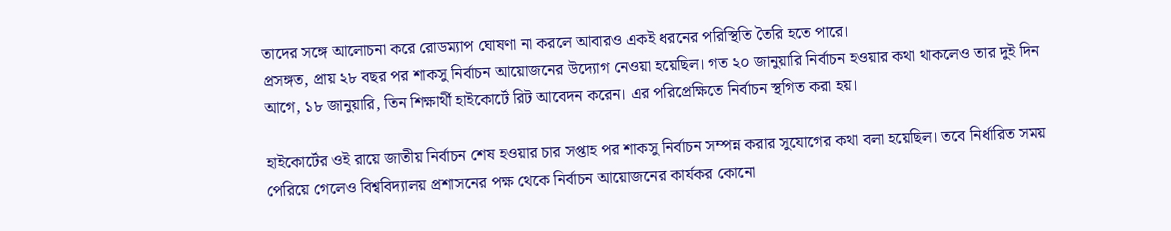তাদের সঙ্গে আলোচনা করে রোডম্যাপ ঘোষণা না করলে আবারও একই ধরনের পরিস্থিতি তৈরি হতে পারে।
প্রসঙ্গত, প্রায় ২৮ বছর পর শাকসু নির্বাচন আয়োজনের উদ্যোগ নেওয়া হয়েছিল। গত ২০ জানুয়ারি নির্বাচন হওয়ার কথা থাকলেও তার দুই দিন আগে, ১৮ জানুয়ারি, তিন শিক্ষার্থী হাইকোর্টে রিট আবেদন করেন। এর পরিপ্রেক্ষিতে নির্বাচন স্থগিত করা হয়।

হাইকোর্টের ওই রায়ে জাতীয় নির্বাচন শেষ হওয়ার চার সপ্তাহ পর শাকসু নির্বাচন সম্পন্ন করার সুযোগের কথা বলা হয়েছিল। তবে নির্ধারিত সময় পেরিয়ে গেলেও বিশ্ববিদ্যালয় প্রশাসনের পক্ষ থেকে নির্বাচন আয়োজনের কার্যকর কোনো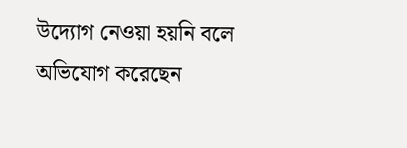উদ্যোগ নেওয়া হয়নি বলে অভিযোগ করেছেন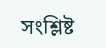সংশ্লিষ্ট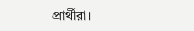প্রার্থীরা।